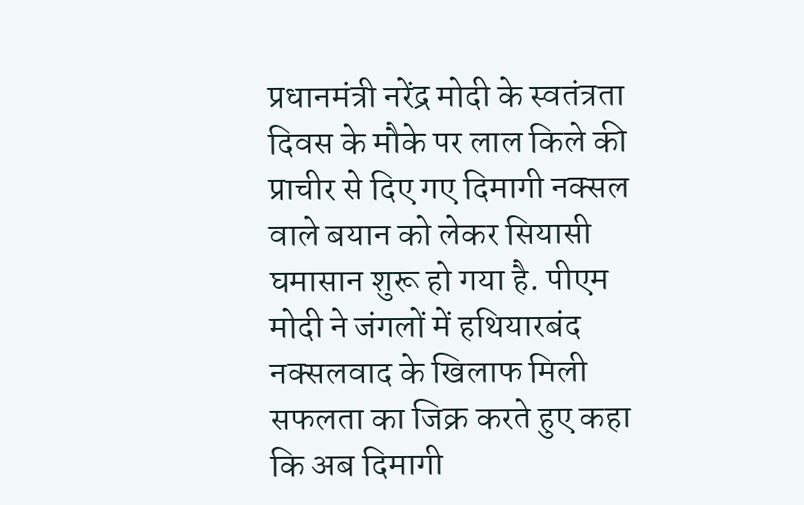प्रधानमंत्री नरेंद्र मोदी के स्वतंत्रता दिवस के मौके पर लाल किले की प्राचीर से दिए गए दिमागी नक्सल वाले बयान को लेकर सियासी घमासान शुरू हो गया है. पीएम मोदी ने जंगलों में हथियारबंद नक्सलवाद के खिलाफ मिली सफलता का जिक्र करते हुए कहा कि अब दिमागी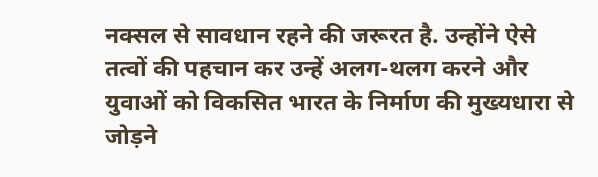नक्सल से सावधान रहने की जरूरत है. उन्होंने ऐसे तत्वों की पहचान कर उन्हें अलग-थलग करने और युवाओं को विकसित भारत के निर्माण की मुख्यधारा से जोड़ने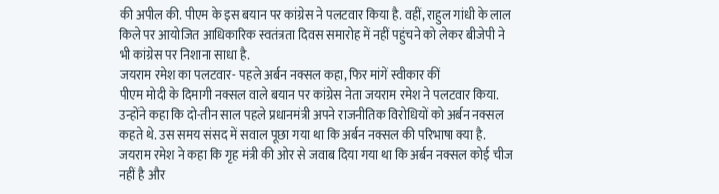की अपील की. पीएम के इस बयान पर कांग्रेस ने पलटवार किया है. वहीं, राहुल गांधी के लाल किले पर आयोजित आधिकारिक स्वतंत्रता दिवस समारोह में नहीं पहुंचने को लेकर बीजेपी ने भी कांग्रेस पर निशाना साधा है.
जयराम रमेश का पलटवार- पहले अर्बन नक्सल कहा, फिर मांगें स्वीकार कीं
पीएम मोदी के दिमागी नक्सल वाले बयान पर कांग्रेस नेता जयराम रमेश ने पलटवार किया. उन्होंने कहा कि दो-तीन साल पहले प्रधानमंत्री अपने राजनीतिक विरोधियों को अर्बन नक्सल कहते थे. उस समय संसद में सवाल पूछा गया था कि अर्बन नक्सल की परिभाषा क्या है.
जयराम रमेश ने कहा कि गृह मंत्री की ओर से जवाब दिया गया था कि अर्बन नक्सल कोई चीज नहीं है और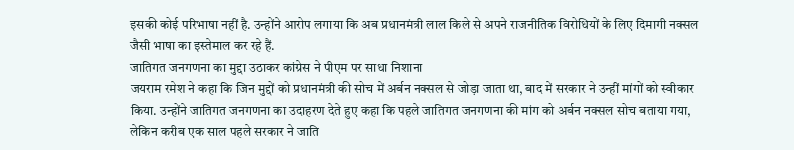इसकी कोई परिभाषा नहीं है. उन्होंने आरोप लगाया कि अब प्रधानमंत्री लाल किले से अपने राजनीतिक विरोधियों के लिए दिमागी नक्सल जैसी भाषा का इस्तेमाल कर रहे हैं.
जातिगत जनगणना का मुद्दा उठाकर कांग्रेस ने पीएम पर साधा निशाना
जयराम रमेश ने कहा कि जिन मुद्दों को प्रधानमंत्री की सोच में अर्बन नक्सल से जोड़ा जाता था, बाद में सरकार ने उन्हीं मांगों को स्वीकार किया. उन्होंने जातिगत जनगणना का उदाहरण देते हुए कहा कि पहले जातिगत जनगणना की मांग को अर्बन नक्सल सोच बताया गया, लेकिन करीब एक साल पहले सरकार ने जाति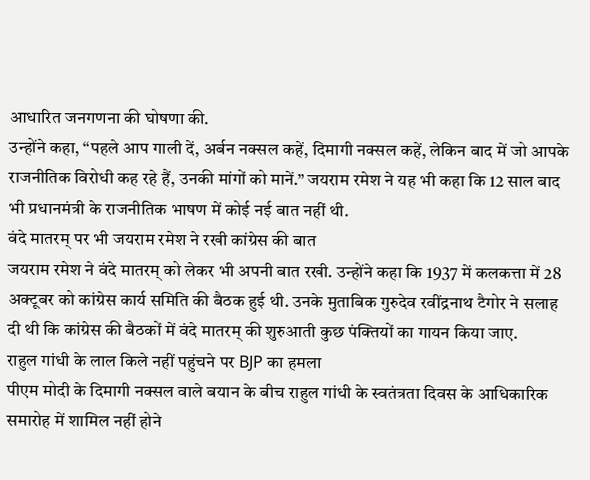आधारित जनगणना की घोषणा की.
उन्होंने कहा, “पहले आप गाली दें, अर्बन नक्सल कहें, दिमागी नक्सल कहें, लेकिन बाद में जो आपके राजनीतिक विरोधी कह रहे हैं, उनकी मांगों को मानें.” जयराम रमेश ने यह भी कहा कि 12 साल बाद भी प्रधानमंत्री के राजनीतिक भाषण में कोई नई बात नहीं थी.
वंदे मातरम् पर भी जयराम रमेश ने रखी कांग्रेस की बात
जयराम रमेश ने वंदे मातरम् को लेकर भी अपनी बात रखी. उन्होंने कहा कि 1937 में कलकत्ता में 28 अक्टूबर को कांग्रेस कार्य समिति की बैठक हुई थी. उनके मुताबिक गुरुदेव रवींद्रनाथ टैगोर ने सलाह दी थी कि कांग्रेस की बैठकों में वंदे मातरम् की शुरुआती कुछ पंक्तियों का गायन किया जाए.
राहुल गांधी के लाल किले नहीं पहुंचने पर BJP का हमला
पीएम मोदी के दिमागी नक्सल वाले बयान के बीच राहुल गांधी के स्वतंत्रता दिवस के आधिकारिक समारोह में शामिल नहीं होने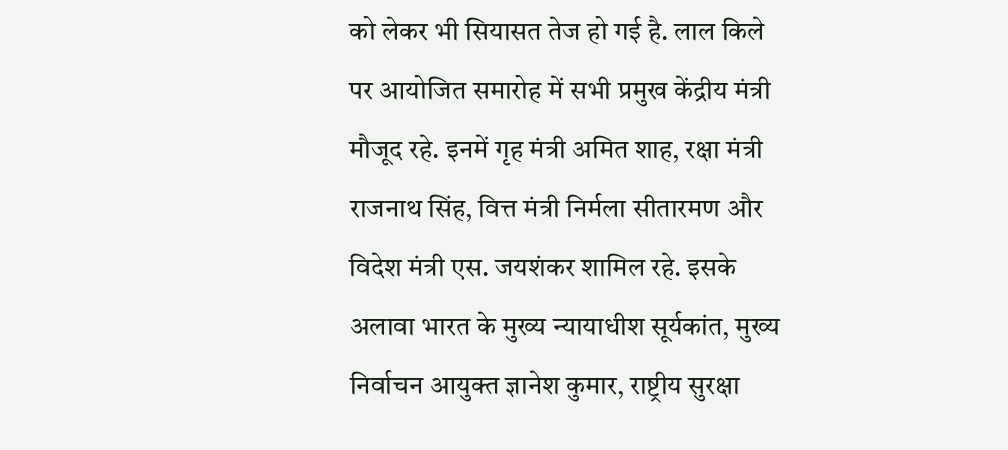को लेकर भी सियासत तेज हो गई है. लाल किले पर आयोजित समारोह में सभी प्रमुख केंद्रीय मंत्री मौजूद रहे. इनमें गृह मंत्री अमित शाह, रक्षा मंत्री राजनाथ सिंह, वित्त मंत्री निर्मला सीतारमण और विदेश मंत्री एस. जयशंकर शामिल रहे. इसके अलावा भारत के मुख्य न्यायाधीश सूर्यकांत, मुख्य निर्वाचन आयुक्त ज्ञानेश कुमार, राष्ट्रीय सुरक्षा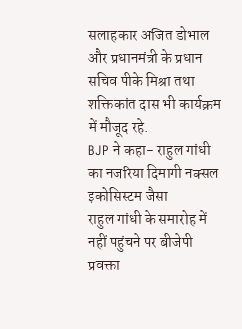सलाहकार अजित डोभाल और प्रधानमंत्री के प्रधान सचिव पीके मिश्रा तथा शक्तिकांत दास भी कार्यक्रम में मौजूद रहे.
BJP ने कहा- राहुल गांधी का नजरिया दिमागी नक्सल इकोसिस्टम जैसा
राहुल गांधी के समारोह में नहीं पहुंचने पर बीजेपी प्रवक्ता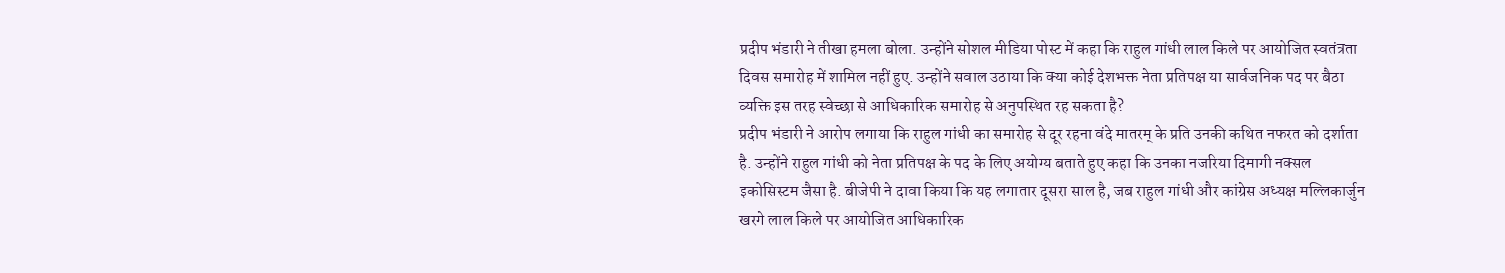प्रदीप भंडारी ने तीखा हमला बोला. उन्होंने सोशल मीडिया पोस्ट में कहा कि राहुल गांधी लाल किले पर आयोजित स्वतंत्रता दिवस समारोह में शामिल नहीं हुए. उन्होंने सवाल उठाया कि क्या कोई देशभक्त नेता प्रतिपक्ष या सार्वजनिक पद पर बैठा व्यक्ति इस तरह स्वेच्छा से आधिकारिक समारोह से अनुपस्थित रह सकता है?
प्रदीप भंडारी ने आरोप लगाया कि राहुल गांधी का समारोह से दूर रहना वंदे मातरम् के प्रति उनकी कथित नफरत को दर्शाता है. उन्होंने राहुल गांधी को नेता प्रतिपक्ष के पद के लिए अयोग्य बताते हुए कहा कि उनका नजरिया दिमागी नक्सल इकोसिस्टम जैसा है. बीजेपी ने दावा किया कि यह लगातार दूसरा साल है, जब राहुल गांधी और कांग्रेस अध्यक्ष मल्लिकार्जुन खरगे लाल किले पर आयोजित आधिकारिक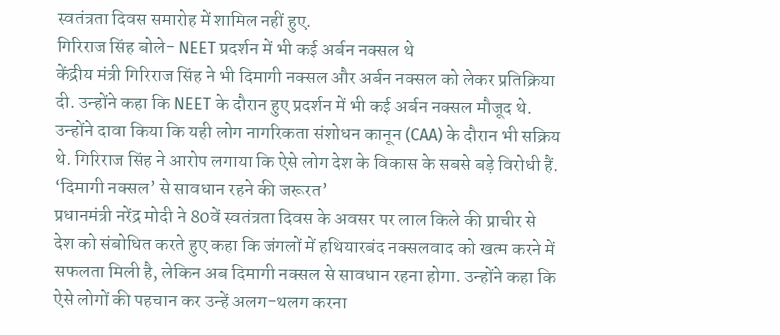स्वतंत्रता दिवस समारोह में शामिल नहीं हुए.
गिरिराज सिंह बोले- NEET प्रदर्शन में भी कई अर्बन नक्सल थे
केंद्रीय मंत्री गिरिराज सिंह ने भी दिमागी नक्सल और अर्बन नक्सल को लेकर प्रतिक्रिया दी. उन्होंने कहा कि NEET के दौरान हुए प्रदर्शन में भी कई अर्बन नक्सल मौजूद थे. उन्होंने दावा किया कि यही लोग नागरिकता संशोधन कानून (CAA) के दौरान भी सक्रिय थे. गिरिराज सिंह ने आरोप लगाया कि ऐसे लोग देश के विकास के सबसे बड़े विरोधी हैं.
‘दिमागी नक्सल’ से सावधान रहने की जरूरत’
प्रधानमंत्री नरेंद्र मोदी ने 80वें स्वतंत्रता दिवस के अवसर पर लाल किले की प्राचीर से देश को संबोधित करते हुए कहा कि जंगलों में हथियारबंद नक्सलवाद को खत्म करने में सफलता मिली है, लेकिन अब दिमागी नक्सल से सावधान रहना होगा. उन्होंने कहा कि ऐसे लोगों की पहचान कर उन्हें अलग-थलग करना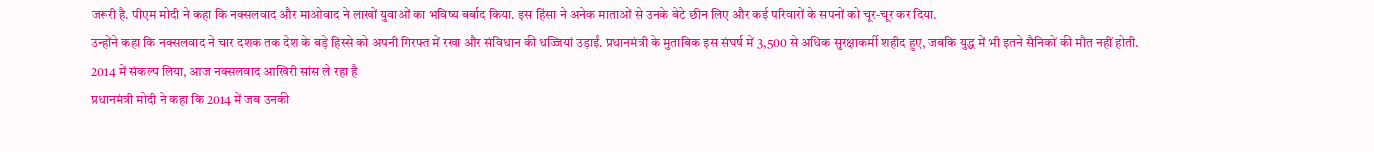जरूरी है. पीएम मोदी ने कहा कि नक्सलवाद और माओवाद ने लाखों युवाओं का भविष्य बर्बाद किया. इस हिंसा ने अनेक माताओं से उनके बेटे छीन लिए और कई परिवारों के सपनों को चूर-चूर कर दिया.
उन्होंने कहा कि नक्सलवाद ने चार दशक तक देश के बड़े हिस्से को अपनी गिरफ्त में रखा और संविधान की धज्जियां उड़ाईं. प्रधानमंत्री के मुताबिक इस संघर्ष में 3,500 से अधिक सुरक्षाकर्मी शहीद हुए, जबकि युद्ध में भी इतने सैनिकों की मौत नहीं होती.
2014 में संकल्प लिया, आज नक्सलवाद आखिरी सांस ले रहा है
प्रधानमंत्री मोदी ने कहा कि 2014 में जब उनकी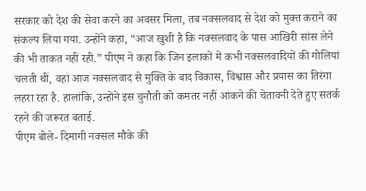सरकार को देश की सेवा करने का अवसर मिला, तब नक्सलवाद से देश को मुक्त कराने का संकल्प लिया गया. उन्होंने कहा, “आज खुशी है कि नक्सलवाद के पास आखिरी सांस लेने की भी ताकत नहीं रही.” पीएम ने कहा कि जिन इलाकों में कभी नक्सलवादियों की गोलियां चलती थीं, वहां आज नक्सलवाद से मुक्ति के बाद विकास, विश्वास और प्रयास का तिरंगा लहरा रहा है. हालांकि, उन्होंने इस चुनौती को कमतर नहीं आंकने की चेतावनी देते हुए सतर्क रहने की जरूरत बताई.
पीएम बोले- दिमागी नक्सल मौके की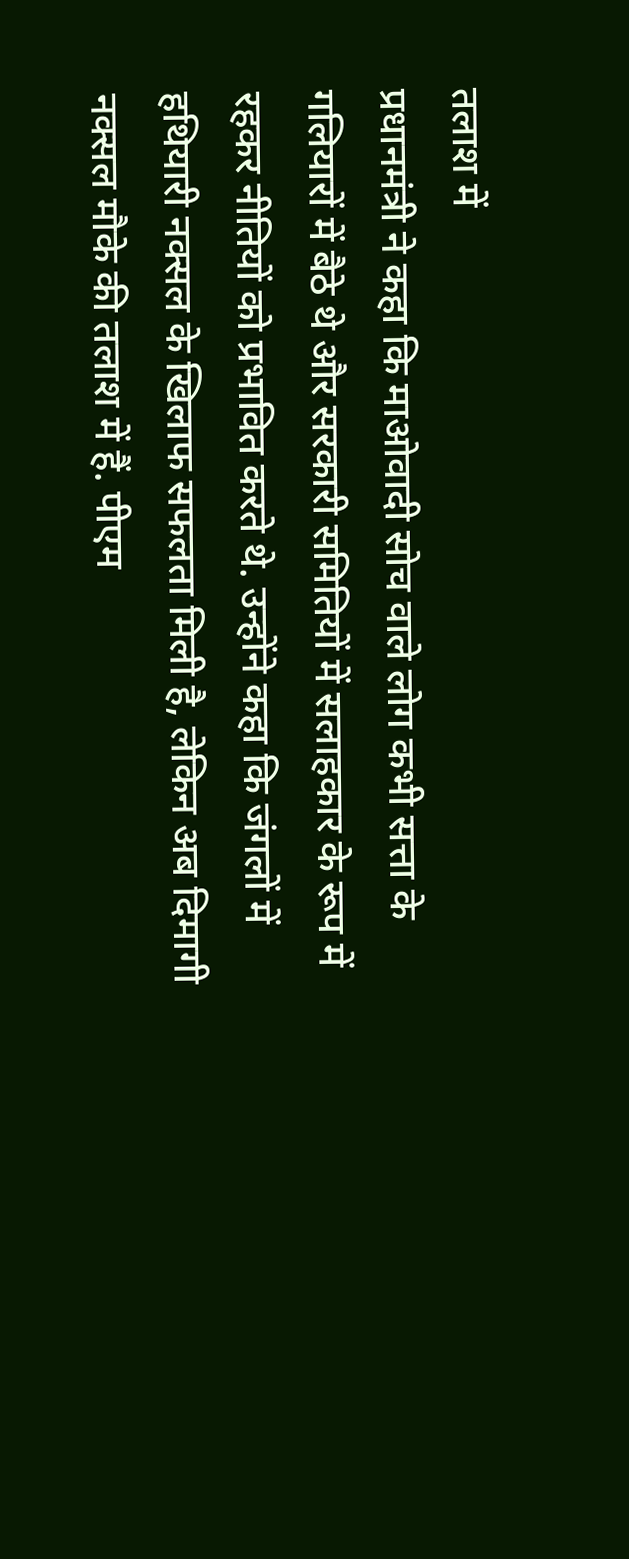तलाश में
प्रधानमंत्री ने कहा कि माओवादी सोच वाले लोग कभी सत्ता के गलियारों में बैठे थे और सरकारी समितियों में सलाहकार के रूप में रहकर नीतियों को प्रभावित करते थे. उन्होंने कहा कि जंगलों में हथियारी नक्सल के खिलाफ सफलता मिली है, लेकिन अब दिमागी नक्सल मौके की तलाश में हैं. पीएम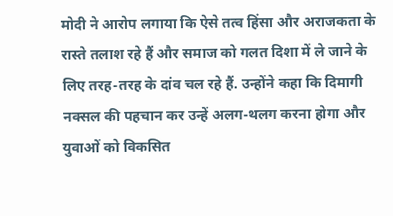मोदी ने आरोप लगाया कि ऐसे तत्व हिंसा और अराजकता के रास्ते तलाश रहे हैं और समाज को गलत दिशा में ले जाने के लिए तरह-तरह के दांव चल रहे हैं. उन्होंने कहा कि दिमागी नक्सल की पहचान कर उन्हें अलग-थलग करना होगा और युवाओं को विकसित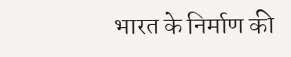भारत के निर्माण की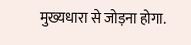मुख्यधारा से जोड़ना होगा.